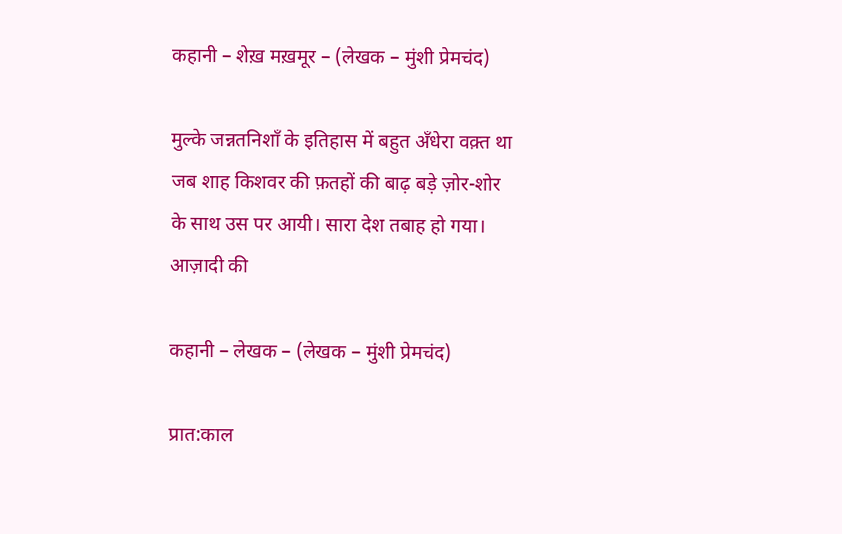कहानी – शेख़ मख़मूर – (लेखक – मुंशी प्रेमचंद)

मुल्के जन्नतनिशाँ के इतिहास में बहुत अँधेरा वक़्त था जब शाह किशवर की फ़तहों की बाढ़ बड़े ज़ोर-शोर के साथ उस पर आयी। सारा देश तबाह हो गया। आज़ादी की

कहानी – लेखक – (लेखक – मुंशी प्रेमचंद)

प्रात:काल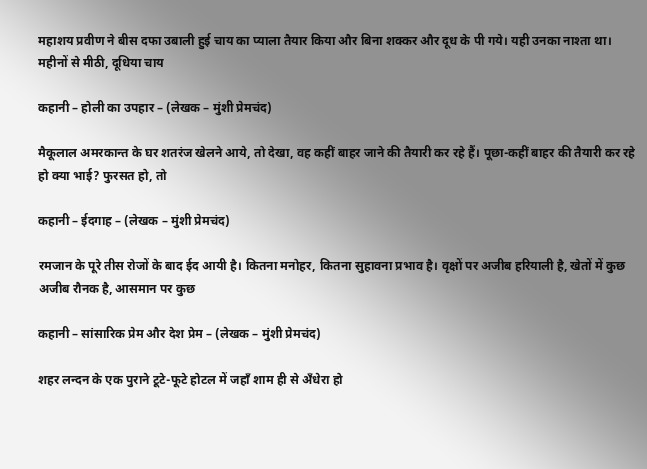महाशय प्रवीण ने बीस दफा उबाली हुई चाय का प्याला तैयार किया और बिना शक्कर और दूध के पी गये। यही उनका नाश्ता था। महीनों से मीठी, दूधिया चाय

कहानी – होली का उपहार – (लेखक – मुंशी प्रेमचंद)

मैकूलाल अमरकान्त के घर शतरंज खेलने आये, तो देखा, वह कहीं बाहर जाने की तैयारी कर रहे हैं। पूछा-कहीं बाहर की तैयारी कर रहे हो क्या भाई? फुरसत हो, तो

कहानी – ईदगाह – (लेखक – मुंशी प्रेमचंद)

रमजान के पूरे तीस रोजों के बाद ईद आयी है। कितना मनोहर, कितना सुहावना प्रभाव है। वृक्षों पर अजीब हरियाली है, खेतों में कुछ अजीब रौनक है, आसमान पर कुछ

कहानी – सांसारिक प्रेम और देश प्रेम – (लेखक – मुंशी प्रेमचंद)

शहर लन्दन के एक पुराने टूटे-फूटे होटल में जहाँ शाम ही से अँधेरा हो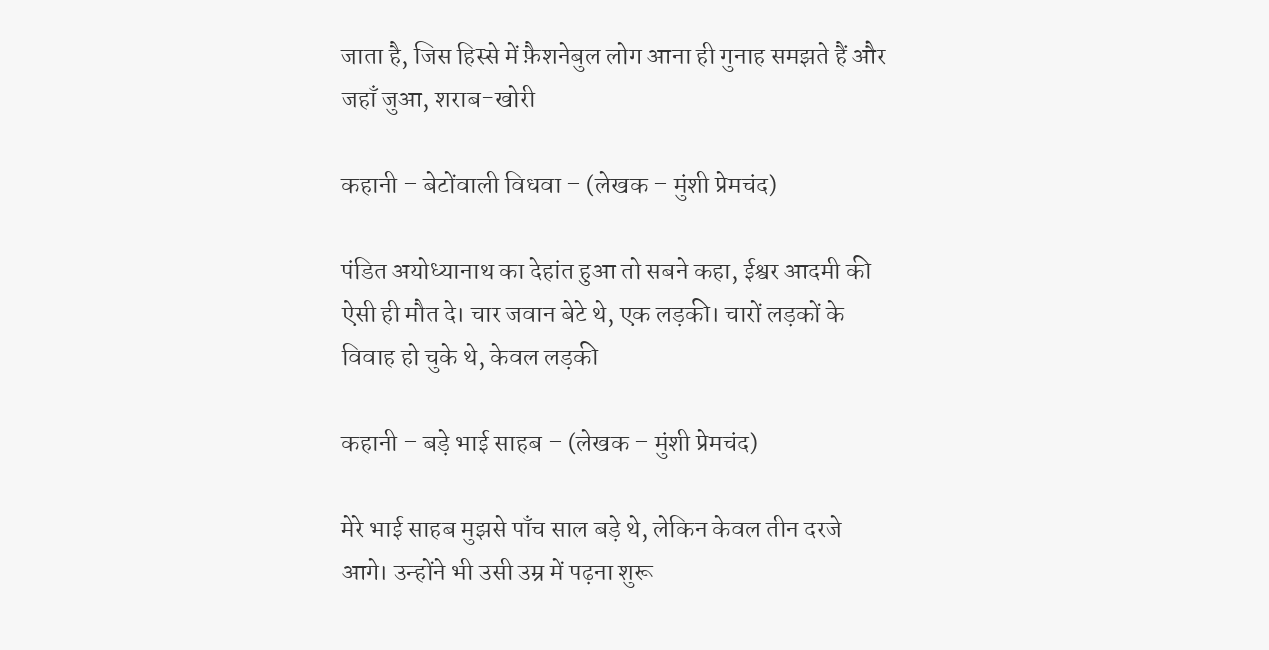जाता है, जिस हिस्से में फ़ैशनेबुल लोग आना ही गुनाह समझते हैं और जहाँ जुआ, शराब-खोरी

कहानी – बेटोंवाली विधवा – (लेखक – मुंशी प्रेमचंद)

पंडित अयोध्यानाथ का देहांत हुआ तो सबने कहा, ईश्वर आदमी की ऐसी ही मौत दे। चार जवान बेटे थे, एक लड़की। चारों लड़कों के विवाह हो चुके थे, केवल लड़की

कहानी – बड़े भाई साहब – (लेखक – मुंशी प्रेमचंद)

मेरे भाई साहब मुझसे पाँच साल बड़े थे, लेकिन केवल तीन दरजे आगे। उन्होंने भी उसी उम्र में पढ़ना शुरू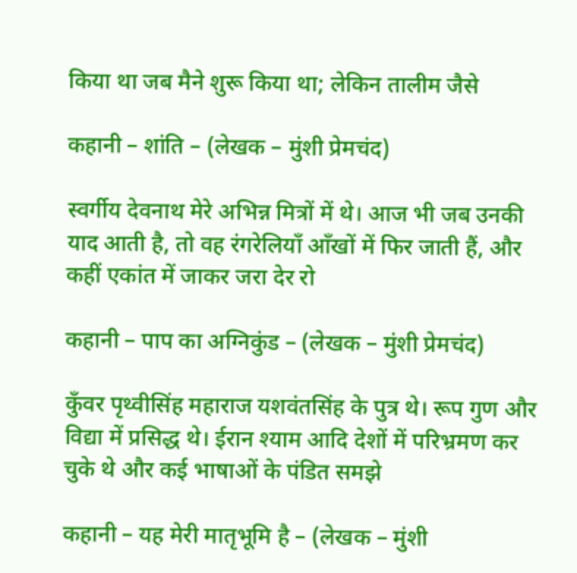किया था जब मैने शुरू किया था; लेकिन तालीम जैसे

कहानी – शांति – (लेखक – मुंशी प्रेमचंद)

स्वर्गीय देवनाथ मेरे अभिन्न मित्रों में थे। आज भी जब उनकी याद आती है, तो वह रंगरेलियाँ आँखों में फिर जाती हैं, और कहीं एकांत में जाकर जरा देर रो

कहानी – पाप का अग्निकुंड – (लेखक – मुंशी प्रेमचंद)

कुँवर पृथ्वीसिंह महाराज यशवंतसिंह के पुत्र थे। रूप गुण और विद्या में प्रसिद्ध थे। ईरान श्याम आदि देशों में परिभ्रमण कर चुके थे और कई भाषाओं के पंडित समझे

कहानी – यह मेरी मातृभूमि है – (लेखक – मुंशी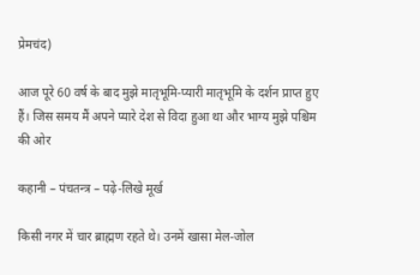प्रेमचंद)

आज पूरे 60 वर्ष के बाद मुझे मातृभूमि-प्यारी मातृभूमि के दर्शन प्राप्त हुए हैं। जिस समय मैं अपने प्यारे देश से विदा हुआ था और भाग्य मुझे पश्चिम की ओर

कहानी – पंचतन्त्र – पढ़े-लिखे मूर्ख

किसी नगर में चार ब्राह्मण रहते थे। उनमें खासा मेल-जोल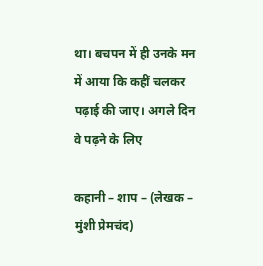था। बचपन में ही उनके मन में आया कि कहीं चलकर पढ़ाई की जाए। अगले दिन वे पढ़ने के लिए

कहानी – शाप – (लेखक – मुंशी प्रेमचंद)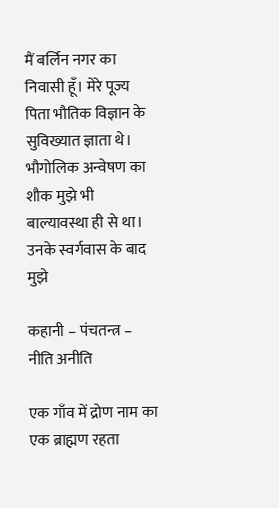मैं बर्लिन नगर का निवासी हूँ। मेरे पूज्य पिता भौतिक विज्ञान के सुविख्यात ज्ञाता थे। भौगोलिक अन्वेषण का शौक मुझे भी बाल्यावस्था ही से था। उनके स्वर्गवास के बाद मुझे

कहानी – पंचतन्त्र – नीति अनीति

एक गाँव में द्रोण नाम का एक ब्राह्मण रहता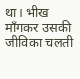था। भीख माँगकर उसकी जीविका चलती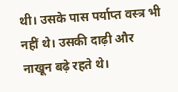थी। उसके पास पर्याप्त वस्त्र भी नहीं थे। उसकी दाढ़ी और नाखून बढ़े रहते थे।